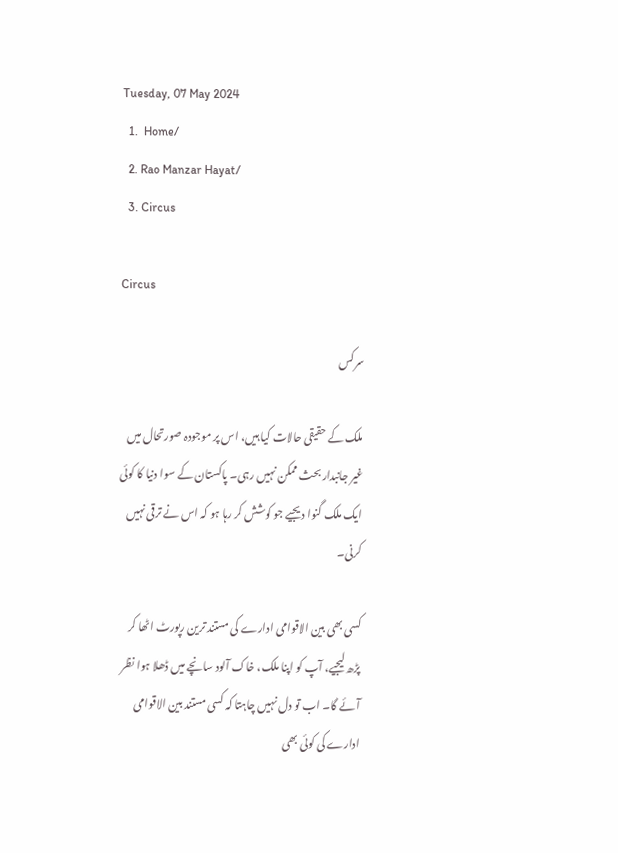Tuesday, 07 May 2024
  1.  Home/
  2. Rao Manzar Hayat/
  3. Circus

Circus

سرکس

ملک کے حقیقی حالات کیا ہیں، اس پر موجودہ صورتحال میں غیر جانبدار بحث ممکن نہیں رہی۔ پاکستان کے سوا دنیا کا کوئی ایک ملک گنوا دیجیے جو کوشش کر رہا ہو کہ اس نے ترقی نہیں کرنی۔

کسی بھی بین الاقوامی ادارے کی مستند ترین رپورٹ اٹھا کر پڑھ لیجیے، آپ کو اپنا ملک، خاک آلود سانچے میں ڈھلا ہوا نظر آئے گا۔ اب تو دل نہیں چاہتا کہ کسی مستند بین الاقوامی ادارے کی کوئی بھی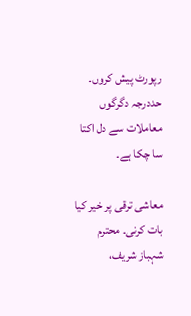رپورٹ پیش کروں۔ حددرجہ دگرگوں معاملات سے دل اکتا سا چکا ہے۔

معاشی ترقی پر خیر کیا بات کرنی۔ محترم شہباز شریف،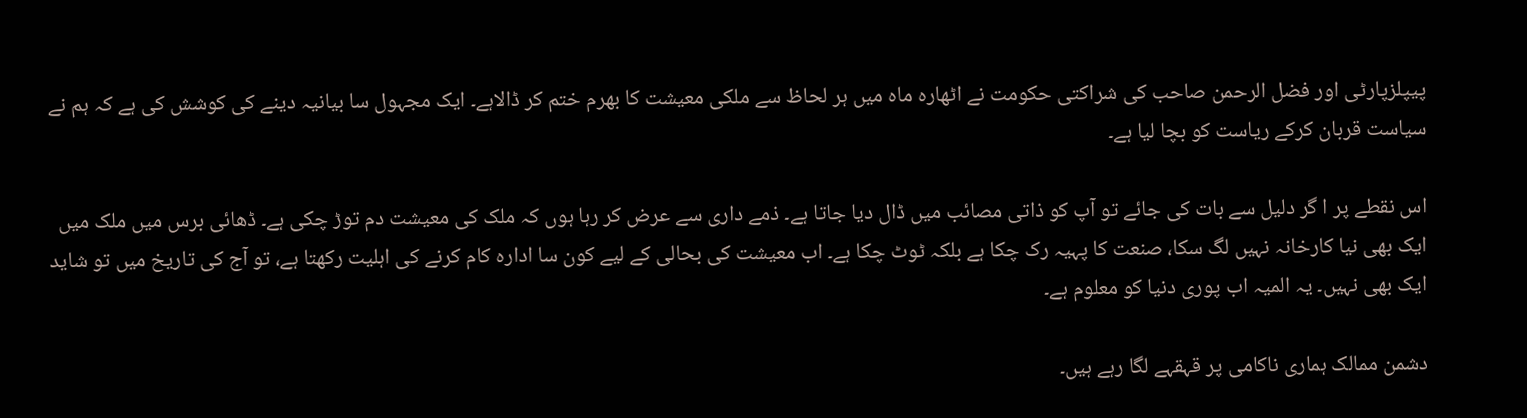پیپلزپارٹی اور فضل الرحمن صاحب کی شراکتی حکومت نے اٹھارہ ماہ میں ہر لحاظ سے ملکی معیشت کا بھرم ختم کر ڈالاہے۔ ایک مجہول سا بیانیہ دینے کی کوشش کی ہے کہ ہم نے سیاست قربان کرکے ریاست کو بچا لیا ہے۔

اس نقطے پر ا گر دلیل سے بات کی جائے تو آپ کو ذاتی مصائب میں ڈال دیا جاتا ہے۔ ذمے داری سے عرض کر رہا ہوں کہ ملک کی معیشت دم توڑ چکی ہے۔ ڈھائی برس میں ملک میں ایک بھی نیا کارخانہ نہیں لگ سکا، صنعت کا پہیہ رک چکا ہے بلکہ ٹوٹ چکا ہے۔ اب معیشت کی بحالی کے لیے کون سا ادارہ کام کرنے کی اہلیت رکھتا ہے، تو آج کی تاریخ میں تو شاید ایک بھی نہیں۔ یہ المیہ اب پوری دنیا کو معلوم ہے۔

دشمن ممالک ہماری ناکامی پر قہقہے لگا رہے ہیں۔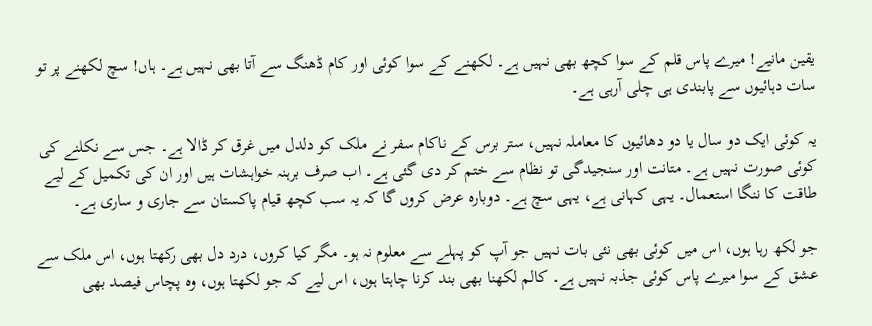یقین مانیے! میرے پاس قلم کے سوا کچھ بھی نہیں ہے۔ لکھنے کے سوا کوئی اور کام ڈھنگ سے آتا بھی نہیں ہے۔ ہاں! سچ لکھنے پر تو سات دہائیوں سے پابندی ہی چلی آرہی ہے۔

یہ کوئی ایک دو سال یا دو دھائیوں کا معاملہ نہیں، ستر برس کے ناکام سفر نے ملک کو دلدل میں غرق کر ڈالا ہے۔ جس سے نکلنے کی کوئی صورت نہیں ہے۔ متانت اور سنجیدگی تو نظام سے ختم کر دی گئی ہے۔ اب صرف برہنہ خواہشات ہیں اور ان کی تکمیل کے لیے طاقت کا ننگا استعمال۔ یہی کہانی ہے، یہی سچ ہے۔ دوبارہ عرض کروں گا کہ یہ سب کچھ قیام پاکستان سے جاری و ساری ہے۔

جو لکھ رہا ہوں، اس میں کوئی بھی نئی بات نہیں جو آپ کو پہلے سے معلوم نہ ہو۔ مگر کیا کروں، درد دل بھی رکھتا ہوں، اس ملک سے عشق کے سوا میرے پاس کوئی جذبہ نہیں ہے۔ کالم لکھنا بھی بند کرنا چاہتا ہوں، اس لیے کہ جو لکھتا ہوں، وہ پچاس فیصد بھی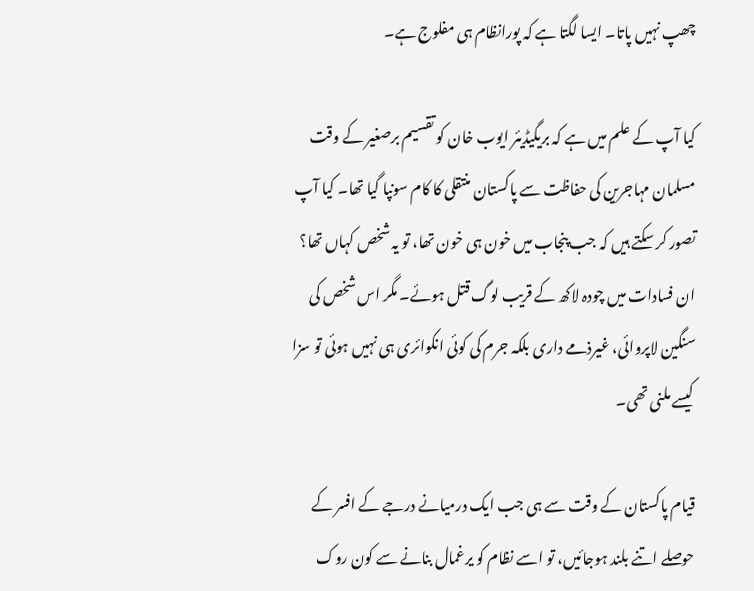چھپ نہیں پاتا۔ ایسا لگتا ہے کہ پورانظام ہی مفلوج ہے۔

کیا آپ کے علم میں ہے کہ بریگیڈیئر ایوب خان کو تقسیم برصغیر کے وقت مسلمان مہاجرین کی حفاظت سے پاکستان منتقلی کا کام سونپا گیا تھا۔ کیا آپ تصور کر سکتے ہیں کہ جب پنجاب میں خون ہی خون تھا، تو یہ شخص کہاں تھا؟ ان فسادات میں چودہ لاکھ کے قریب لوگ قتل ہوئے۔ مگر اس شخص کی سنگین لاپروائی، غیرذمے داری بلکہ جرم کی کوئی انکوائری ہی نہیں ہوئی تو سزا کیسے ملنی تھی۔

قیام پاکستان کے وقت سے ہی جب ایک درمیانے درجے کے افسر کے حوصلے اتنے بلند ہوجائیں، تو اسے نظام کو یرغمال بنانے سے کون روک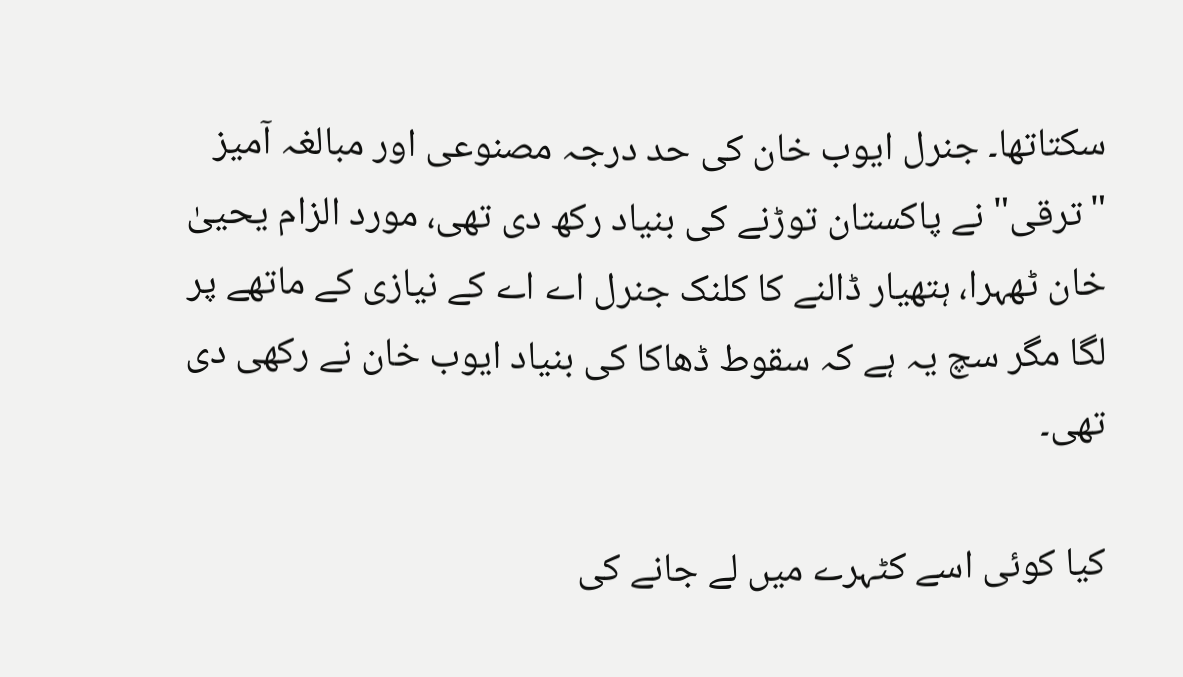سکتاتھا۔ جنرل ایوب خان کی حد درجہ مصنوعی اور مبالغہ آمیز "ترقی" نے پاکستان توڑنے کی بنیاد رکھ دی تھی، مورد الزام یحییٰ خان ٹھہرا، ہتھیار ڈالنے کا کلنک جنرل اے اے کے نیازی کے ماتھے پر لگا مگر سچ یہ ہے کہ سقوط ڈھاکا کی بنیاد ایوب خان نے رکھی دی تھی۔

کیا کوئی اسے کٹہرے میں لے جانے کی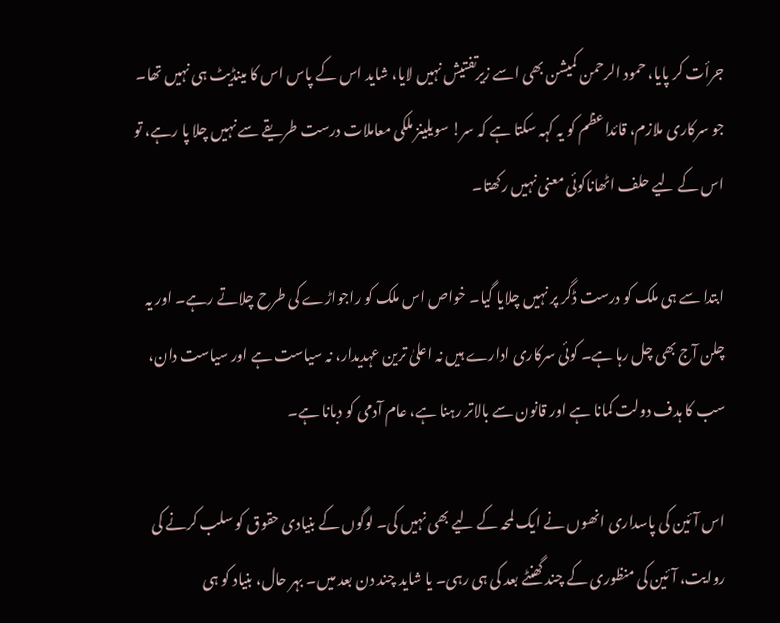جرأت کر پایا، حمود الرحمن کمیشن بھی اسے زیرتفتیش نہیں لایا، شاید اس کے پاس اس کا مینڈیٹ ہی نہیں تھا۔ جو سرکاری ملازم، قائداعظم کو یہ کہہ سکتا ہے کہ سر! سویلینز ملکی معاملات درست طریقے سے نہیں چلا پا رہے، تو اس کے لیے حلف اٹھاناکوئی معنی نہیں رکھتا۔

ابتدا سے ہی ملک کو درست ڈگر پر نہیں چلایا گیا۔ خواص اس ملک کو راجواڑے کی طرح چلاتے رہے۔ اور یہ چلن آج بھی چل رہا ہے۔ کوئی سرکاری ادارے ہیں نہ اعلیٰ ترین عہدیدار، نہ سیاست ہے اور سیاست دان، سب کا ہدف دولت کمانا ہے اور قانون سے بالاتر رہنا ہے، عام آدمی کو دبانا ہے۔

اس آئین کی پاسداری انھوں نے ایک لمحہ کے لیے بھی نہیں کی۔ لوگوں کے بنیادی حقوق کو سلب کرنے کی روایت، آئین کی منظوری کے چند گھنٹے بعد کی ہی رہی۔ یا شاید چند دن بعد میں۔ بہر حال، بنیاد کو ہی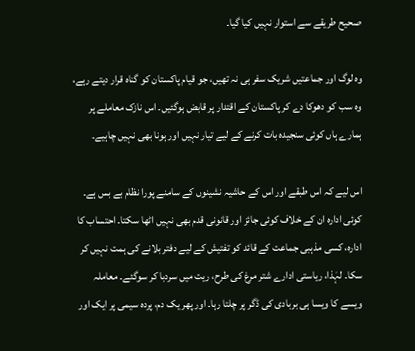صحیح طریقے سے استوار نہیں کیا گیا۔

وہ لوگ اور جماعتیں شریک سفر ہی نہ تھیں، جو قیام پاکستان کو گناہ قرار دیتے رہے، وہ سب کو دھوکا دے کر پاکستان کے اقتدار پر قابض ہوگئیں۔ اس نازک معاملے پر ہمارے ہاں کوئی سنجیدہ بات کرنے کے لیے تیار نہیں اور ہونا بھی نہیں چاہیے۔

اس لیے کہ اس طبقے اور اس کے حاشیہ نشینوں کے سامنے پورا نظام بے بس ہے۔ کوئی ادارہ ان کے خلاف کوئی جائز اور قانونی قدم بھی نہیں اٹھا سکتا۔ احتساب کا ادارہ، کسی مذہبی جماعت کے قائد کو تفتیش کے لیے دفتر بلانے کی ہمت نہیں کر سکا۔ لہٰذا، ریاستی ادارے شتر مرغ کی طرح، ریت میں سردبا کر سوگئے۔ معاملہ ویسے کا ویسا ہی بربادی کی ڈگر پر چلتا رہا۔ اور پھر یک دم، پردہ سیمی پر ایک اور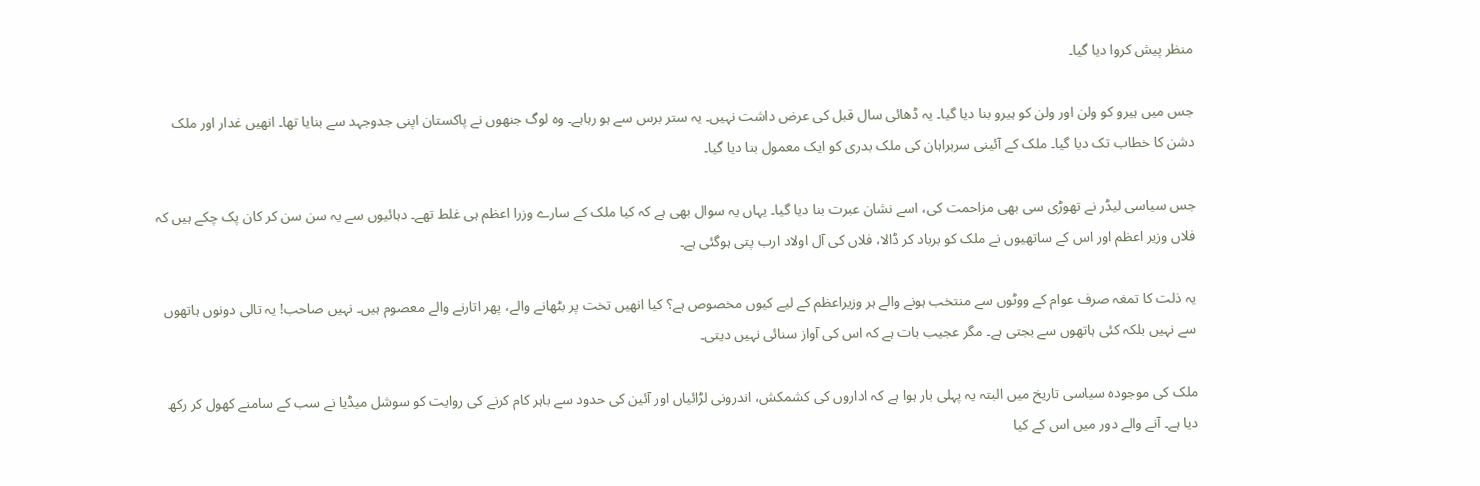منظر پیش کروا دیا گیا۔

جس میں ہیرو کو ولن اور ولن کو ہیرو بنا دیا گیا۔ یہ ڈھائی سال قبل کی عرض داشت نہیں۔ یہ ستر برس سے ہو رہاہے۔ وہ لوگ جنھوں نے پاکستان اپنی جدوجہد سے بنایا تھا۔ انھیں غدار اور ملک دشن کا خطاب تک دیا گیا۔ ملک کے آئینی سربراہان کی ملک بدری کو ایک معمول بنا دیا گیا۔

جس سیاسی لیڈر نے تھوڑی سی بھی مزاحمت کی، اسے نشان عبرت بنا دیا گیا۔ یہاں یہ سوال بھی ہے کہ کیا ملک کے سارے وزرا اعظم ہی غلط تھے۔ دہائیوں سے یہ سن سن کر کان پک چکے ہیں کہ فلاں وزیر اعظم اور اس کے ساتھیوں نے ملک کو برباد کر ڈالا، فلاں کی آل اولاد ارب پتی ہوگئی ہے۔

یہ ذلت کا تمغہ صرف عوام کے ووٹوں سے منتخب ہونے والے ہر وزیراعظم کے لیے کیوں مخصوص ہے؟ کیا انھیں تخت پر بٹھانے والے، پھر اتارنے والے معصوم ہیں۔ نہیں صاحب! یہ تالی دونوں ہاتھوں سے نہیں بلکہ کئی ہاتھوں سے بجتی ہے۔ مگر عجیب بات ہے کہ اس کی آواز سنائی نہیں دیتی۔

ملک کی موجودہ سیاسی تاریخ میں البتہ یہ پہلی بار ہوا ہے کہ اداروں کی کشمکش، اندرونی لڑائیاں اور آئین کی حدود سے باہر کام کرنے کی روایت کو سوشل میڈیا نے سب کے سامنے کھول کر رکھ دیا ہے۔ آنے والے دور میں اس کے کیا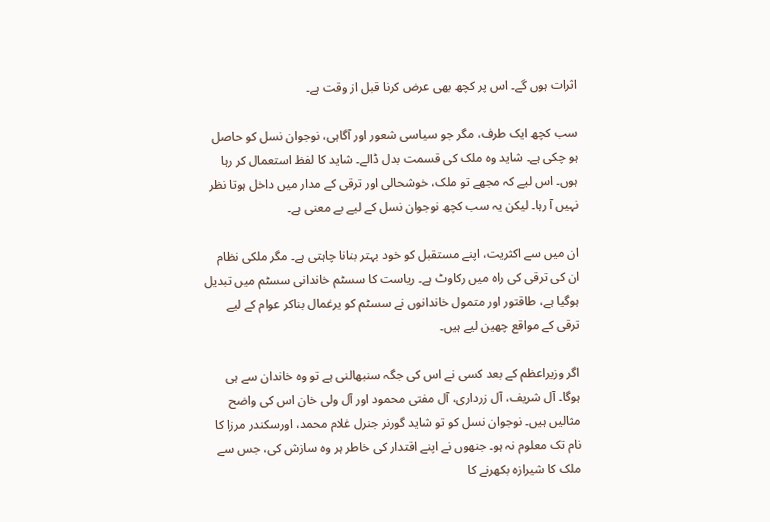اثرات ہوں گے۔ اس پر کچھ بھی عرض کرنا قبل از وقت ہے۔

سب کچھ ایک طرف، مگر جو سیاسی شعور اور آگاہی، نوجوان نسل کو حاصل ہو چکی ہے۔ شاید وہ ملک کی قسمت بدل ڈالے۔ شاید کا لفظ استعمال کر رہا ہوں۔ اس لیے کہ مجھے تو ملک، خوشحالی اور ترقی کے مدار میں داخل ہوتا نظر نہیں آ رہا۔ لیکن یہ سب کچھ نوجوان نسل کے لیے بے معنی ہے۔

ان میں سے اکثریت، اپنے مستقبل کو خود بہتر بنانا چاہتی ہے۔ مگر ملکی نظام ان کی ترقی کی راہ میں رکاوٹ ہے۔ ریاست کا سسٹم خاندانی سسٹم میں تبدیل ہوگیا ہے، طاقتور اور متمول خاندانوں نے سسٹم کو یرغمال بناکر عوام کے لیے ترقی کے مواقع چھین لیے ہیں۔

اگر وزیراعظم کے بعد کسی نے اس کی جگہ سنبھالنی ہے تو وہ خاندان سے ہی ہوگا۔ آل شریف، آل زرداری، آل مفتی محمود اور آل ولی خان اس کی واضح مثالیں ہیں۔ نوجوان نسل کو تو شاید گورنر جنرل غلام محمد، اورسکندر مرزا کا نام تک معلوم نہ ہو۔ جنھوں نے اپنے اقتدار کی خاطر ہر وہ سازش کی، جس سے ملک کا شیرازہ بکھرنے کا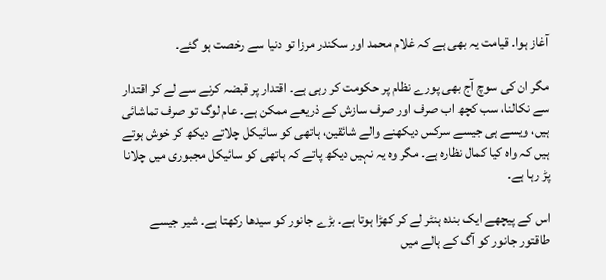آغاز ہوا۔ قیامت یہ بھی ہے کہ غلام محمد اور سکندر مرزا تو دنیا سے رخصت ہو گئے۔

مگر ان کی سوچ آج بھی پورے نظام پر حکومت کر رہی ہے۔ اقتدار پر قبضہ کرنے سے لے کر اقتدار سے نکالنا، سب کچھ اب صرف اور صرف سازش کے ذریعے ممکن ہے۔ عام لوگ تو صرف تماشائی ہیں، ویسے ہی جیسے سرکس دیکھنے والے شائقین، ہاتھی کو سائیکل چلاتے دیکھ کر خوش ہوتے ہیں کہ واہ کیا کمال نظارہ ہے۔ مگر وہ یہ نہیں دیکھ پاتے کہ ہاتھی کو سائیکل مجبوری میں چلانا پڑ رہا ہے۔

اس کے پیچھے ایک بندہ ہنٹر لے کر کھڑا ہوتا ہے۔ بڑے جانور کو سیدھا رکھتا ہے۔ شیر جیسے طاقتور جانور کو آگ کے ہالے میں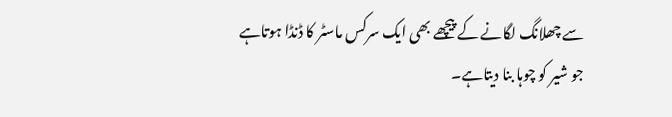سے چھلانگ لگانے کے پیچھے بھی ایک سرکس ماسٹر کا ڈنڈا ہوتاہے جو شیر کو چوہا بنا دیتاہے۔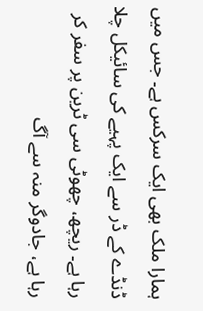ہمارا ملک بھی ایک سرکس ہے۔ جس میں ڈنڈے کے ڈر سے ایک پہیے کی سائیکل چلا رہا ہے۔ ریچھ، چھوٹی سی ٹرین پر سفر کر رہا ہے، جادوگر منہ سے آگ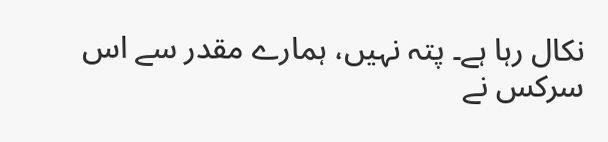نکال رہا ہے۔ پتہ نہیں، ہمارے مقدر سے اس سرکس نے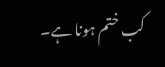کب ختم ہونا ہے۔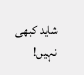شاید کبھی نہیں!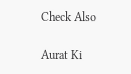Check Also

Aurat Ki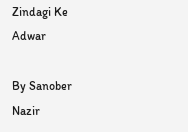Zindagi Ke Adwar

By Sanober Nazir